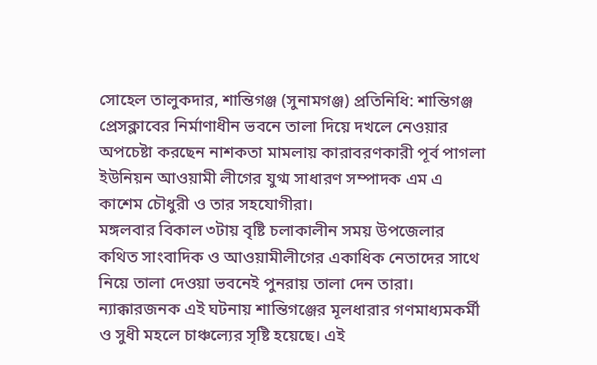সোহেল তালুকদার, শান্তিগঞ্জ (সুনামগঞ্জ) প্রতিনিধি: শান্তিগঞ্জ প্রেসক্লাবের নির্মাণাধীন ভবনে তালা দিয়ে দখলে নেওয়ার অপচেষ্টা করছেন নাশকতা মামলায় কারাবরণকারী পূর্ব পাগলা ইউনিয়ন আওয়ামী লীগের যুগ্ম সাধারণ সম্পাদক এম এ কাশেম চৌধুরী ও তার সহযোগীরা।
মঙ্গলবার বিকাল ৩টায় বৃষ্টি চলাকালীন সময় উপজেলার কথিত সাংবাদিক ও আওয়ামীলীগের একাধিক নেতাদের সাথে নিয়ে তালা দেওয়া ভবনেই পুনরায় তালা দেন তারা। ন্যাক্কারজনক এই ঘটনায় শান্তিগঞ্জের মূলধারার গণমাধ্যমকর্মী ও সুধী মহলে চাঞ্চল্যের সৃষ্টি হয়েছে। এই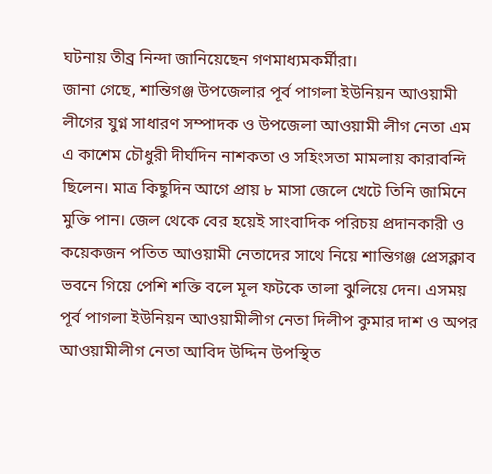ঘটনায় তীব্র নিন্দা জানিয়েছেন গণমাধ্যমকর্মীরা।
জানা গেছে, শান্তিগঞ্জ উপজেলার পূর্ব পাগলা ইউনিয়ন আওয়ামী লীগের যুগ্ন সাধারণ সম্পাদক ও উপজেলা আওয়ামী লীগ নেতা এম এ কাশেম চৌধুরী দীর্ঘদিন নাশকতা ও সহিংসতা মামলায় কারাবন্দি ছিলেন। মাত্র কিছুদিন আগে প্রায় ৮ মাসা জেলে খেটে তিনি জামিনে মুক্তি পান। জেল থেকে বের হয়েই সাংবাদিক পরিচয় প্রদানকারী ও কয়েকজন পতিত আওয়ামী নেতাদের সাথে নিয়ে শান্তিগঞ্জ প্রেসক্লাব ভবনে গিয়ে পেশি শক্তি বলে মূল ফটকে তালা ঝুলিয়ে দেন। এসময় পূর্ব পাগলা ইউনিয়ন আওয়ামীলীগ নেতা দিলীপ কুমার দাশ ও অপর আওয়ামীলীগ নেতা আবিদ উদ্দিন উপস্থিত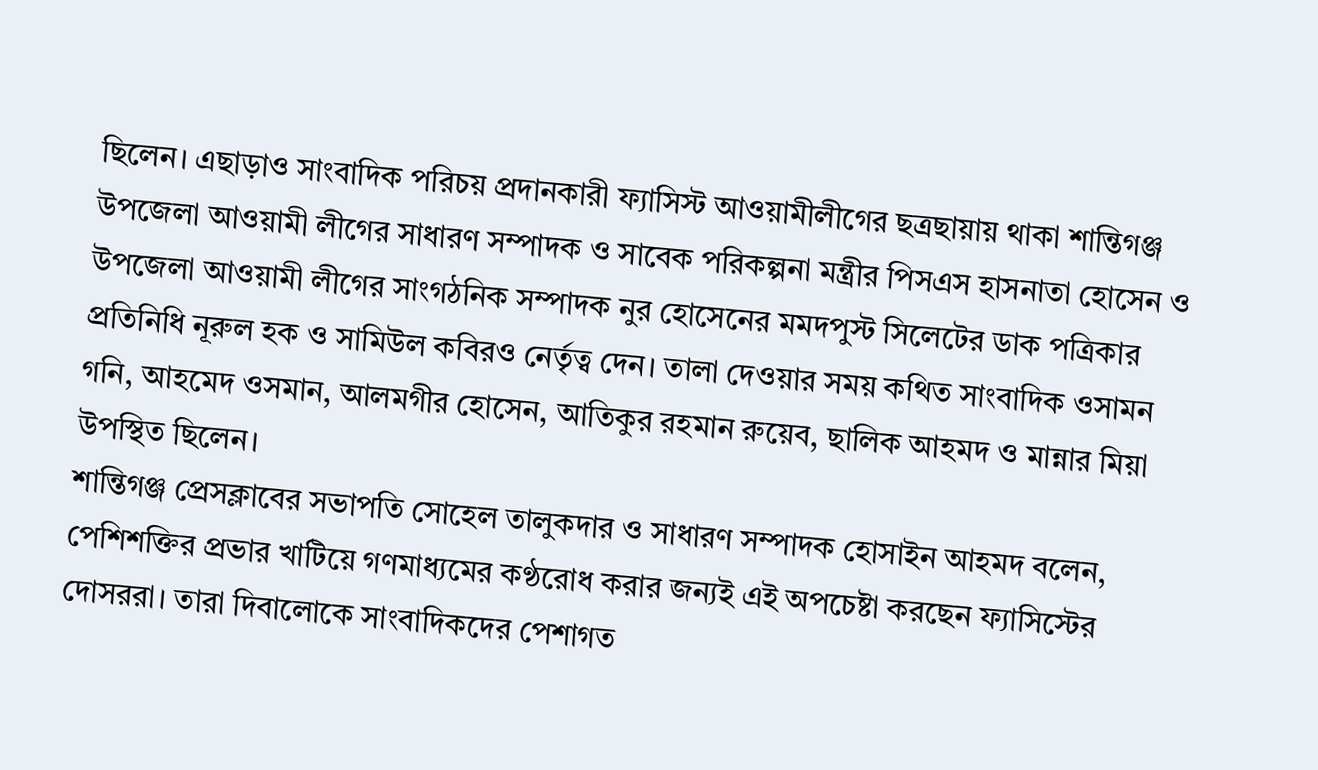ছিলেন। এছাড়াও সাংবাদিক পরিচয় প্রদানকারী ফ্যাসিস্ট আওয়ামীলীগের ছত্রছায়ায় থাকা শান্তিগঞ্জ উপজেলা আওয়ামী লীগের সাধারণ সম্পাদক ও সাবেক পরিকল্পনা মন্ত্রীর পিসএস হাসনাতা হোসেন ও উপজেলা আওয়ামী লীগের সাংগঠনিক সম্পাদক নুর হোসেনের মমদপুস্ট সিলেটের ডাক পত্রিকার প্রতিনিধি নূরুল হক ও সামিউল কবিরও নের্তৃত্ব দেন। তালা দেওয়ার সময় কথিত সাংবাদিক ওসামন গনি, আহমেদ ওসমান, আলমগীর হোসেন, আতিকুর রহমান রুয়েব, ছালিক আহমদ ও মান্নার মিয়া উপস্থিত ছিলেন।
শান্তিগঞ্জ প্রেসক্লাবের সভাপতি সোহেল তালুকদার ও সাধারণ সম্পাদক হোসাইন আহমদ বলেন, পেশিশক্তির প্রভার খাটিয়ে গণমাধ্যমের কণ্ঠরোধ করার জন্যই এই অপচেষ্টা করছেন ফ্যাসিস্টের দোসররা। তারা দিবালোকে সাংবাদিকদের পেশাগত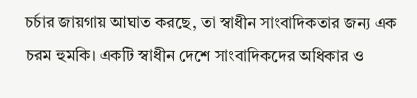চর্চার জায়গায় আঘাত করছে, তা স্বাধীন সাংবাদিকতার জন্য এক চরম হুমকি। একটি স্বাধীন দেশে সাংবাদিকদের অধিকার ও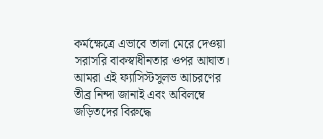কর্মক্ষেত্রে এভাবে তালা মেরে দেওয়া সরাসরি বাকস্বাধীনতার ওপর আঘাত। আমরা এই ফ্যাসিস্টসুলভ আচরণের তীব্র নিন্দা জানাই এবং অবিলম্বে জড়িতদের বিরুদ্ধে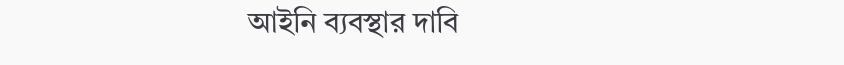আইনি ব্যবস্থার দাবি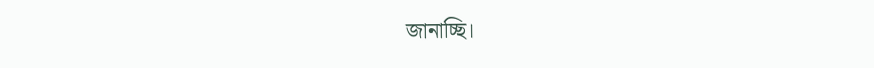জানাচ্ছি।